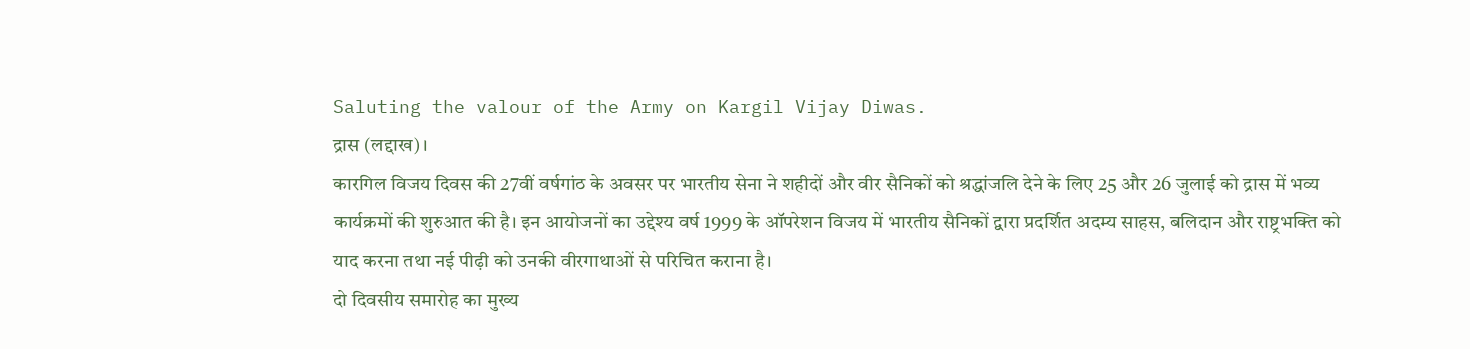Saluting the valour of the Army on Kargil Vijay Diwas.
द्रास (लद्दाख)।
कारगिल विजय दिवस की 27वीं वर्षगांठ के अवसर पर भारतीय सेना ने शहीदों और वीर सैनिकों को श्रद्धांजलि देने के लिए 25 और 26 जुलाई को द्रास में भव्य कार्यक्रमों की शुरुआत की है। इन आयोजनों का उद्देश्य वर्ष 1999 के ऑपरेशन विजय में भारतीय सैनिकों द्वारा प्रदर्शित अदम्य साहस, बलिदान और राष्ट्रभक्ति को याद करना तथा नई पीढ़ी को उनकी वीरगाथाओं से परिचित कराना है।
दो दिवसीय समारोह का मुख्य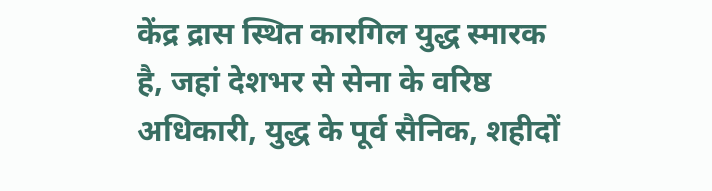केंद्र द्रास स्थित कारगिल युद्ध स्मारक है, जहां देशभर से सेना के वरिष्ठ अधिकारी, युद्ध के पूर्व सैनिक, शहीदों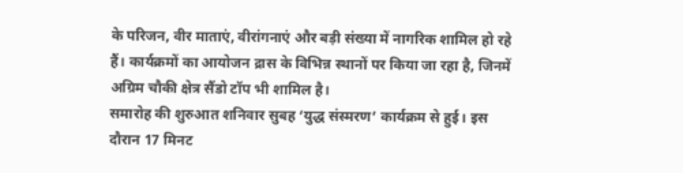के परिजन, वीर माताएं, वीरांगनाएं और बड़ी संख्या में नागरिक शामिल हो रहे हैं। कार्यक्रमों का आयोजन द्रास के विभिन्न स्थानों पर किया जा रहा है, जिनमें अग्रिम चौकी क्षेत्र सैंडो टॉप भी शामिल है।
समारोह की शुरुआत शनिवार सुबह ‘युद्ध संस्मरण’ कार्यक्रम से हुई। इस दौरान 17 मिनट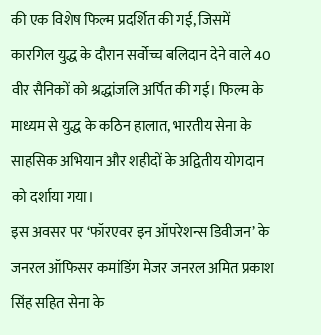की एक विशेष फिल्म प्रदर्शित की गई, जिसमें कारगिल युद्ध के दौरान सर्वोच्च बलिदान देने वाले 40 वीर सैनिकों को श्रद्धांजलि अर्पित की गई। फिल्म के माध्यम से युद्ध के कठिन हालात, भारतीय सेना के साहसिक अभियान और शहीदों के अद्वितीय योगदान को दर्शाया गया।
इस अवसर पर ‘फॉरएवर इन ऑपरेशन्स डिवीजन’ के जनरल ऑफिसर कमांडिंग मेजर जनरल अमित प्रकाश सिंह सहित सेना के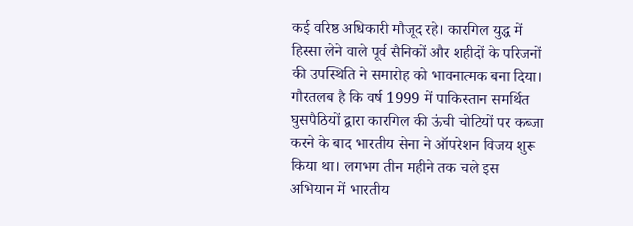कई वरिष्ठ अधिकारी मौजूद रहे। कारगिल युद्ध में हिस्सा लेने वाले पूर्व सैनिकों और शहीदों के परिजनों की उपस्थिति ने समारोह को भावनात्मक बना दिया।
गौरतलब है कि वर्ष 1999 में पाकिस्तान समर्थित घुसपैठियों द्वारा कारगिल की ऊंची चोटियों पर कब्जा करने के बाद भारतीय सेना ने ऑपरेशन विजय शुरू किया था। लगभग तीन महीने तक चले इस अभियान में भारतीय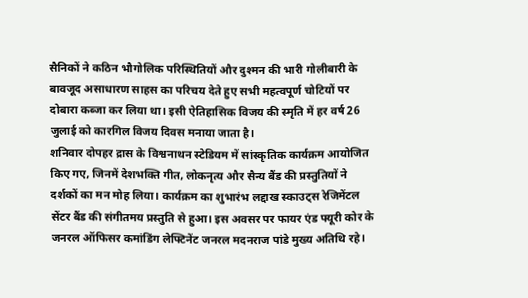सैनिकों ने कठिन भौगोलिक परिस्थितियों और दुश्मन की भारी गोलीबारी के बावजूद असाधारण साहस का परिचय देते हुए सभी महत्वपूर्ण चोटियों पर दोबारा कब्जा कर लिया था। इसी ऐतिहासिक विजय की स्मृति में हर वर्ष 26 जुलाई को कारगिल विजय दिवस मनाया जाता है।
शनिवार दोपहर द्रास के विश्वनाथन स्टेडियम में सांस्कृतिक कार्यक्रम आयोजित किए गए, जिनमें देशभक्ति गीत, लोकनृत्य और सैन्य बैंड की प्रस्तुतियों ने दर्शकों का मन मोह लिया। कार्यक्रम का शुभारंभ लद्दाख स्काउट्स रेजिमेंटल सेंटर बैंड की संगीतमय प्रस्तुति से हुआ। इस अवसर पर फायर एंड फ्यूरी कोर के जनरल ऑफिसर कमांडिंग लेफ्टिनेंट जनरल मदनराज पांडे मुख्य अतिथि रहे।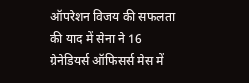ऑपरेशन विजय की सफलता की याद में सेना ने 16 ग्रेनेडियर्स ऑफिसर्स मेस में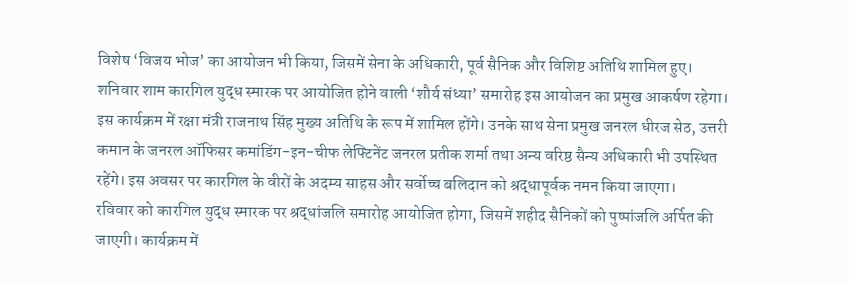विशेष ‘विजय भोज’ का आयोजन भी किया, जिसमें सेना के अधिकारी, पूर्व सैनिक और विशिष्ट अतिथि शामिल हुए।
शनिवार शाम कारगिल युद्ध स्मारक पर आयोजित होने वाली ‘शौर्य संध्या’ समारोह इस आयोजन का प्रमुख आकर्षण रहेगा। इस कार्यक्रम में रक्षा मंत्री राजनाथ सिंह मुख्य अतिथि के रूप में शामिल होंगे। उनके साथ सेना प्रमुख जनरल धीरज सेठ, उत्तरी कमान के जनरल ऑफिसर कमांडिंग-इन-चीफ लेफ्टिनेंट जनरल प्रतीक शर्मा तथा अन्य वरिष्ठ सैन्य अधिकारी भी उपस्थित रहेंगे। इस अवसर पर कारगिल के वीरों के अदम्य साहस और सर्वोच्च बलिदान को श्रद्धापूर्वक नमन किया जाएगा।
रविवार को कारगिल युद्ध स्मारक पर श्रद्धांजलि समारोह आयोजित होगा, जिसमें शहीद सैनिकों को पुष्पांजलि अर्पित की जाएगी। कार्यक्रम में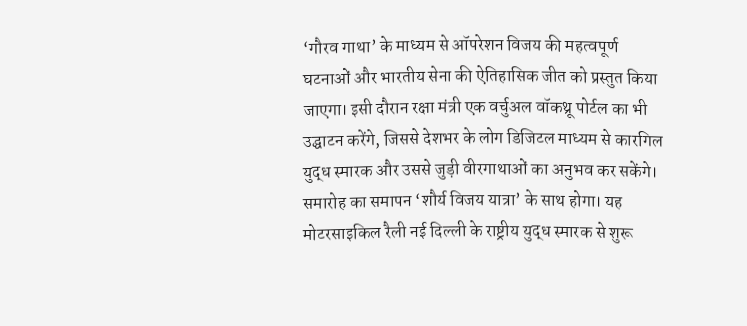‘गौरव गाथा’ के माध्यम से ऑपरेशन विजय की महत्वपूर्ण घटनाओं और भारतीय सेना की ऐतिहासिक जीत को प्रस्तुत किया जाएगा। इसी दौरान रक्षा मंत्री एक वर्चुअल वॉकथ्रू पोर्टल का भी उद्घाटन करेंगे, जिससे देशभर के लोग डिजिटल माध्यम से कारगिल युद्ध स्मारक और उससे जुड़ी वीरगाथाओं का अनुभव कर सकेंगे।
समारोह का समापन ‘शौर्य विजय यात्रा’ के साथ होगा। यह मोटरसाइकिल रैली नई दिल्ली के राष्ट्रीय युद्ध स्मारक से शुरू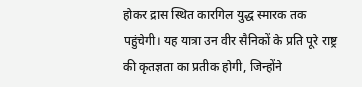होकर द्रास स्थित कारगिल युद्ध स्मारक तक पहुंचेगी। यह यात्रा उन वीर सैनिकों के प्रति पूरे राष्ट्र की कृतज्ञता का प्रतीक होगी, जिन्होंने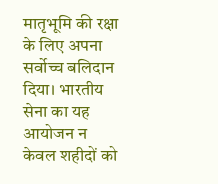मातृभूमि की रक्षा के लिए अपना सर्वोच्च बलिदान दिया। भारतीय सेना का यह आयोजन न केवल शहीदों को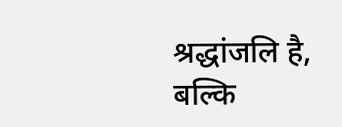श्रद्धांजलि है, बल्कि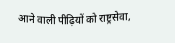आने वाली पीढ़ियों को राष्ट्रसेवा,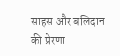साहस और बलिदान की प्रेरणा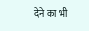देने का भी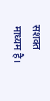सशक्त माध्यम है।